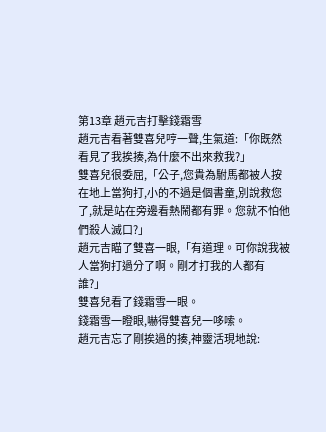第13章 趙元吉打擊錢霜雪
趙元吉看著雙喜兒哼一聲,生氣道:「你既然看見了我挨揍,為什麼不出來救我?」
雙喜兒很委屈,「公子,您貴為駙馬都被人按在地上當狗打,小的不過是個書童,別說救您了,就是站在旁邊看熱鬧都有罪。您就不怕他們殺人滅口?」
趙元吉瞄了雙喜一眼,「有道理。可你說我被人當狗打過分了啊。剛才打我的人都有誰?」
雙喜兒看了錢霜雪一眼。
錢霜雪一瞪眼,嚇得雙喜兒一哆嗦。
趙元吉忘了剛挨過的揍,神靈活現地說: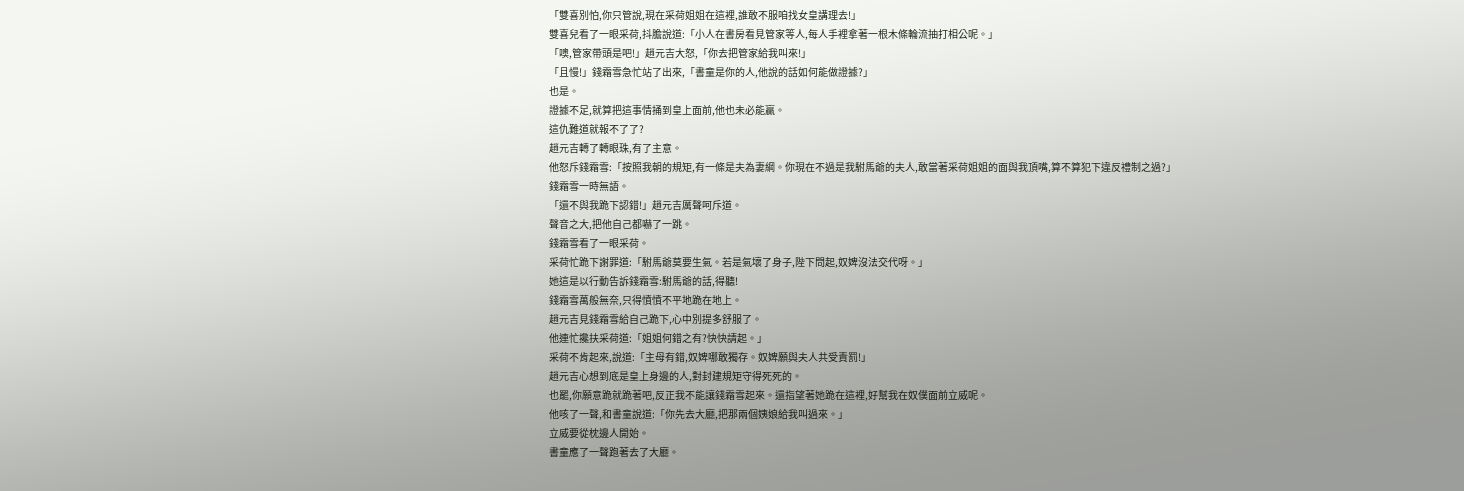「雙喜別怕,你只管說,現在采荷姐姐在這裡,誰敢不服咱找女皇講理去!」
雙喜兒看了一眼采荷,抖膽說道:「小人在書房看見管家等人,每人手裡拿著一根木條輪流抽打相公呢。」
「噢,管家帶頭是吧!」趙元吉大怒,「你去把管家給我叫來!」
「且慢!」錢霜雪急忙站了出來,「書童是你的人,他說的話如何能做證據?」
也是。
證據不足,就算把這事情捅到皇上面前,他也未必能贏。
這仇難道就報不了了?
趙元吉轉了轉眼珠,有了主意。
他怒斥錢霜雪:「按照我朝的規矩,有一條是夫為妻綱。你現在不過是我駙馬爺的夫人,敢當著采荷姐姐的面與我頂嘴,算不算犯下違反禮制之過?」
錢霜雪一時無語。
「還不與我跪下認錯!」趙元吉厲聲呵斥道。
聲音之大,把他自己都嚇了一跳。
錢霜雪看了一眼采荷。
采荷忙跪下謝罪道:「駙馬爺莫要生氣。若是氣壞了身子,陛下問起,奴婢沒法交代呀。」
她這是以行動告訴錢霜雪:駙馬爺的話,得聽!
錢霜雪萬般無奈,只得憤憤不平地跪在地上。
趙元吉見錢霜雪給自己跪下,心中別提多舒服了。
他連忙攙扶采荷道:「姐姐何錯之有?快快請起。」
采荷不肯起來,說道:「主母有錯,奴婢哪敢獨存。奴婢願與夫人共受責罰!」
趙元吉心想到底是皇上身邊的人,對封建規矩守得死死的。
也罷,你願意跪就跪著吧,反正我不能讓錢霜雪起來。還指望著她跪在這裡,好幫我在奴僕面前立威呢。
他咳了一聲,和書童說道:「你先去大廳,把那兩個姨娘給我叫過來。」
立威要從枕邊人開始。
書童應了一聲跑著去了大廳。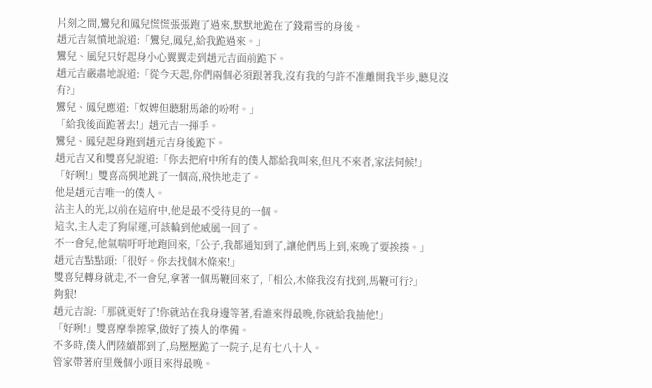片刻之間,鸞兒和鳳兒慌慌張張跑了過來,默默地跪在了錢霜雪的身後。
趙元吉氣憤地說道:「鸞兒,鳳兒,給我跪過來。」
鸞兒、風兒只好起身小心翼翼走到趙元吉面前跪下。
趙元吉嚴肅地說道:「從今天起,你們兩個必須跟著我,沒有我的勻許不准離開我半步,聽見沒有?」
鸞兒、鳳兒應道:「奴婢但聽駙馬爺的吩咐。」
「給我後面跪著去!」趙元吉一揮手。
鸞兒、鳳兒起身跑到趙元吉身後跪下。
趙元吉又和雙喜兒說道:「你去把府中所有的僕人都給我叫來,但凡不來者,家法伺候!」
「好咧!」雙喜高興地跳了一個高,飛快地走了。
他是趙元吉唯一的僕人。
沾主人的光,以前在這府中,他是最不受待見的一個。
這次,主人走了狗屎運,可該輪到他威風一回了。
不一會兒,他氣喘吁吁地跑回來,「公子,我都通知到了,讓他們馬上到,來晚了要挨揍。」
趙元吉點點頭:「很好。你去找個木條來!」
雙喜兒轉身就走,不一會兒,拿著一個馬鞭回來了,「相公,木條我沒有找到,馬鞭可行?」
夠狠!
趙元吉說:「那就更好了!你就站在我身邊等著,看誰來得最晚,你就給我抽他!」
「好咧!」雙喜摩拳擦掌,做好了揍人的準備。
不多時,僕人們陸續都到了,烏壓壓跪了一院子,足有七八十人。
管家帶著府里幾個小頭目來得最晚。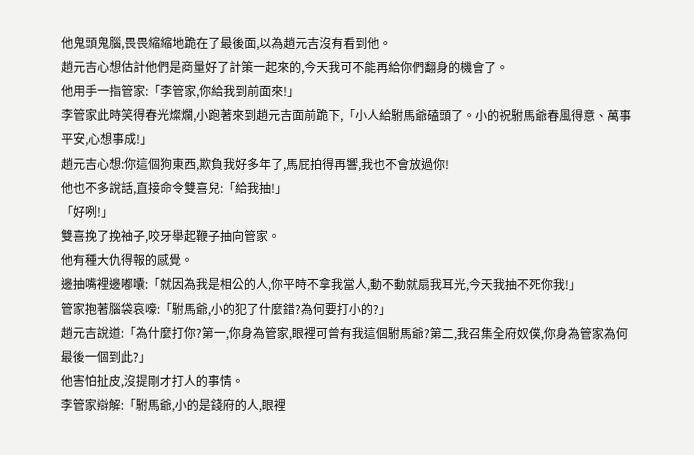他鬼頭鬼腦,畏畏縮縮地跪在了最後面,以為趙元吉沒有看到他。
趙元吉心想估計他們是商量好了計策一起來的,今天我可不能再給你們翻身的機會了。
他用手一指管家:「李管家,你給我到前面來!」
李管家此時笑得春光燦爛,小跑著來到趙元吉面前跪下,「小人給駙馬爺磕頭了。小的祝駙馬爺春風得意、萬事平安,心想事成!」
趙元吉心想:你這個狗東西,欺負我好多年了,馬屁拍得再響,我也不會放過你!
他也不多說話,直接命令雙喜兒:「給我抽!」
「好咧!」
雙喜挽了挽袖子,咬牙舉起鞭子抽向管家。
他有種大仇得報的感覺。
邊抽嘴裡邊嘟囔:「就因為我是相公的人,你平時不拿我當人,動不動就扇我耳光,今天我抽不死你我!」
管家抱著腦袋哀嚎:「駙馬爺,小的犯了什麼錯?為何要打小的?」
趙元吉說道:「為什麼打你?第一,你身為管家,眼裡可曾有我這個駙馬爺?第二,我召集全府奴僕,你身為管家為何最後一個到此?」
他害怕扯皮,沒提剛才打人的事情。
李管家辯解:「駙馬爺,小的是錢府的人,眼裡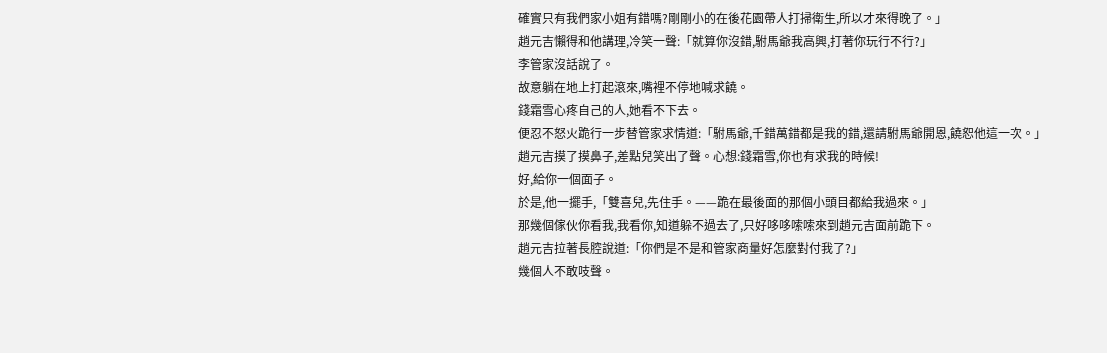確實只有我們家小姐有錯嗎?剛剛小的在後花園帶人打掃衛生,所以才來得晚了。」
趙元吉懶得和他講理,冷笑一聲:「就算你沒錯,駙馬爺我高興,打著你玩行不行?」
李管家沒話說了。
故意躺在地上打起滾來,嘴裡不停地喊求饒。
錢霜雪心疼自己的人,她看不下去。
便忍不怒火跪行一步替管家求情道:「駙馬爺,千錯萬錯都是我的錯,還請駙馬爺開恩,饒恕他這一次。」
趙元吉摸了摸鼻子,差點兒笑出了聲。心想:錢霜雪,你也有求我的時候!
好,給你一個面子。
於是,他一擺手,「雙喜兒,先住手。——跪在最後面的那個小頭目都給我過來。」
那幾個傢伙你看我,我看你,知道躲不過去了,只好哆哆嗦嗦來到趙元吉面前跪下。
趙元吉拉著長腔說道:「你們是不是和管家商量好怎麼對付我了?」
幾個人不敢吱聲。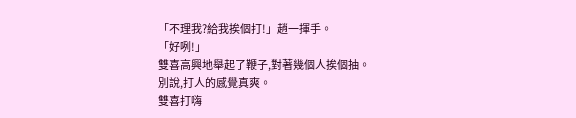「不理我?給我挨個打!」趙一揮手。
「好咧!」
雙喜高興地舉起了鞭子,對著幾個人挨個抽。
別說,打人的感覺真爽。
雙喜打嗨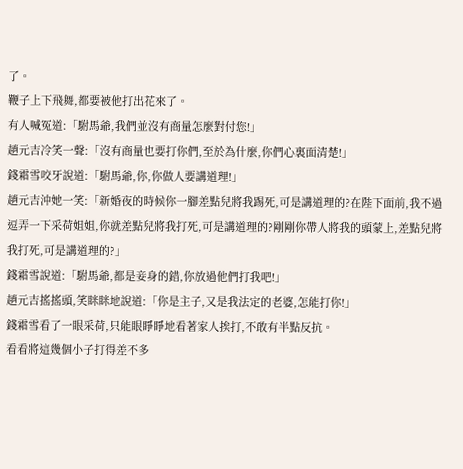了。
鞭子上下飛舞,都要被他打出花來了。
有人喊冤道:「駙馬爺,我們並沒有商量怎麼對付您!」
趙元吉冷笑一聲:「沒有商量也要打你們,至於為什麼,你們心裏面清楚!」
錢霜雪咬牙說道:「駙馬爺,你,你做人要講道理!」
趙元吉沖她一笑:「新婚夜的時候你一腳差點兒將我踢死,可是講道理的?在陛下面前,我不過逗弄一下采荷姐姐,你就差點兒將我打死,可是講道理的?剛剛你帶人將我的頭蒙上,差點兒將我打死,可是講道理的?」
錢霜雪說道:「駙馬爺,都是妾身的錯,你放過他們打我吧!」
趙元吉搖搖頭,笑眯眯地說道:「你是主子,又是我法定的老婆,怎能打你!」
錢霜雪看了一眼采荷,只能眼睜睜地看著家人挨打,不敢有半點反抗。
看看將這幾個小子打得差不多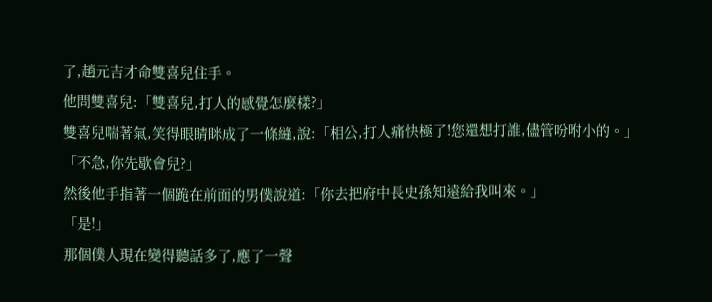了,趙元吉才命雙喜兒住手。
他問雙喜兒:「雙喜兒,打人的感覺怎麼樣?」
雙喜兒喘著氣,笑得眼睛眯成了一條縫,說:「相公,打人痛快極了!您還想打誰,儘管吩咐小的。」
「不急,你先歇會兒?」
然後他手指著一個跪在前面的男僕說道:「你去把府中長史孫知遠給我叫來。」
「是!」
那個僕人現在變得聽話多了,應了一聲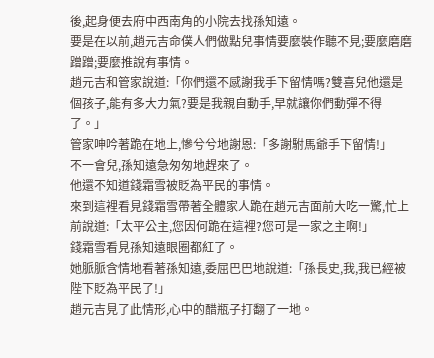後,起身便去府中西南角的小院去找孫知遠。
要是在以前,趙元吉命僕人們做點兒事情要麼裝作聽不見;要麼磨磨蹭蹭;要麼推說有事情。
趙元吉和管家說道:「你們還不感謝我手下留情嗎?雙喜兒他還是個孩子,能有多大力氣?要是我親自動手,早就讓你們動彈不得了。」
管家呻吟著跪在地上,慘兮兮地謝恩:「多謝駙馬爺手下留情!」
不一會兒,孫知遠急匆匆地趕來了。
他還不知道錢霜雪被貶為平民的事情。
來到這裡看見錢霜雪帶著全體家人跪在趙元吉面前大吃一驚,忙上前說道:「太平公主,您因何跪在這裡?您可是一家之主啊!」
錢霜雪看見孫知遠眼圈都紅了。
她脈脈含情地看著孫知遠,委屈巴巴地說道:「孫長史,我,我已經被陛下貶為平民了!」
趙元吉見了此情形,心中的醋瓶子打翻了一地。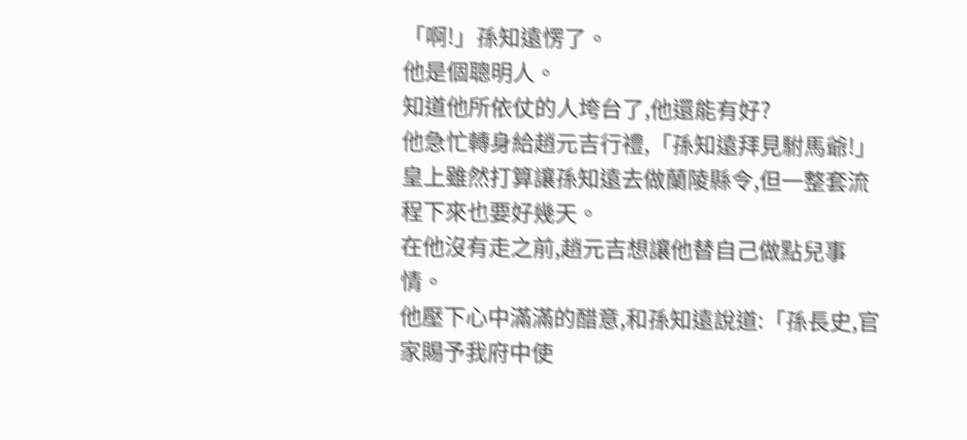「啊!」孫知遠愣了。
他是個聰明人。
知道他所依仗的人垮台了,他還能有好?
他急忙轉身給趙元吉行禮,「孫知遠拜見駙馬爺!」
皇上雖然打算讓孫知遠去做蘭陵縣令,但一整套流程下來也要好幾天。
在他沒有走之前,趙元吉想讓他替自己做點兒事情。
他壓下心中滿滿的醋意,和孫知遠說道:「孫長史,官家賜予我府中使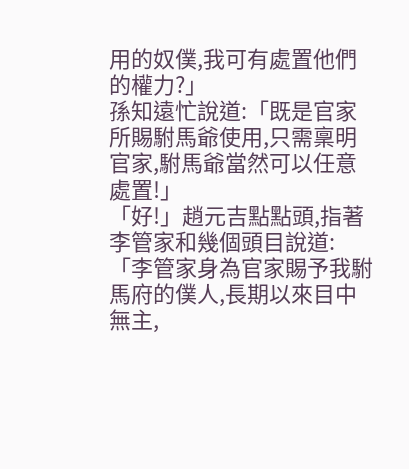用的奴僕,我可有處置他們的權力?」
孫知遠忙說道:「既是官家所賜駙馬爺使用,只需稟明官家,駙馬爺當然可以任意處置!」
「好!」趙元吉點點頭,指著李管家和幾個頭目說道:「李管家身為官家賜予我駙馬府的僕人,長期以來目中無主,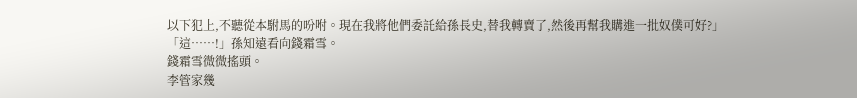以下犯上,不聽從本駙馬的吩咐。現在我將他們委託給孫長史,替我轉賣了,然後再幫我購進一批奴僕可好?」
「這……!」孫知遠看向錢霜雪。
錢霜雪微微搖頭。
李管家幾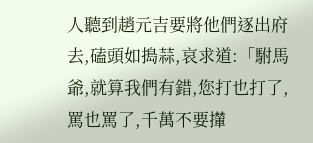人聽到趙元吉要將他們逐出府去,磕頭如搗蒜,哀求道:「駙馬爺,就算我們有錯,您打也打了,罵也罵了,千萬不要攆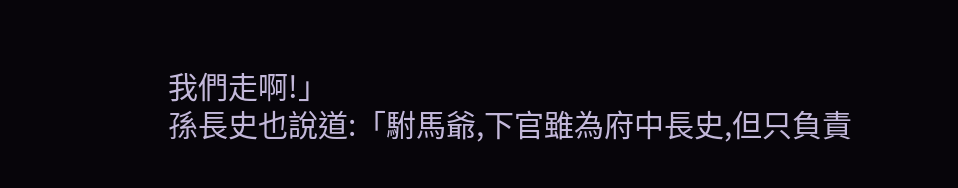我們走啊!」
孫長史也說道:「駙馬爺,下官雖為府中長史,但只負責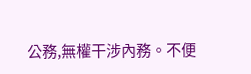公務,無權干涉內務。不便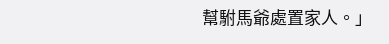幫駙馬爺處置家人。」